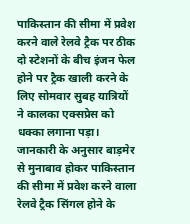पाकिस्तान की सीमा में प्रवेश करने वाले रेलवे ट्रैक पर ठीक दो स्टेशनों के बीच इंजन फेल होने पर ट्रैक खाली करने के लिए सोमवार सुबह यात्रियों ने कालका एक्सप्रेस को धक्का लगाना पड़ा।
जानकारी के अनुसार बाड़मेर से मुनाबाव होकर पाकिस्तान की सीमा में प्रवेश करने वाला रेलवे ट्रैक सिंगल होने के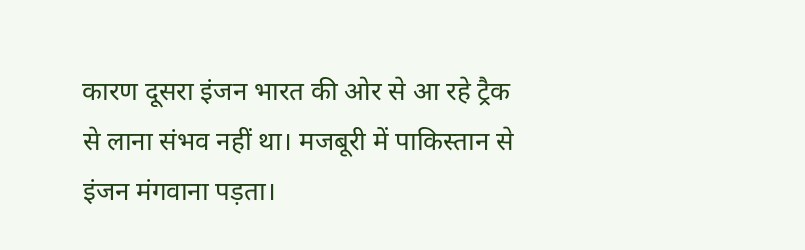कारण दूसरा इंजन भारत की ओर से आ रहे ट्रैक से लाना संभव नहीं था। मजबूरी में पाकिस्तान से इंजन मंगवाना पड़ता।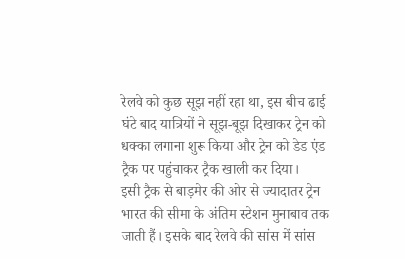रेलवे को कुछ सूझ नहीं रहा था, इस बीच ढाई घंटे बाद यात्रियों ने सूझ-बूझ दिखाकर ट्रेन को धक्का लगाना शुरू किया और ट्रेन को डेड एंड ट्रैक पर पहुंचाकर ट्रैक खाली कर दिया।
इसी ट्रैक से बाड़मेर की ओर से ज्यादातर ट्रेन भारत की सीमा के अंतिम स्टेशन मुनाबाव तक जाती हैं। इसके बाद रेलवे की सांस में सांस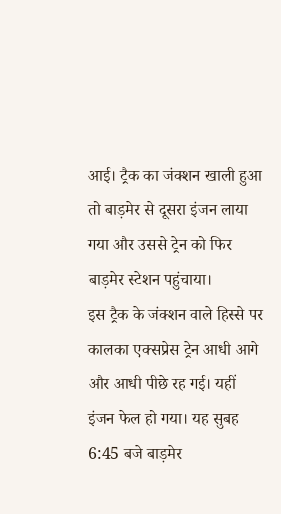आई। ट्रैक का जंक्शन खाली हुआ तो बाड़मेर से दूसरा इंजन लाया गया और उससे ट्रेन को फिर बाड़मेर स्टेशन पहुंचाया।
इस ट्रैक के जंक्शन वाले हिस्से पर कालका एक्सप्रेस ट्रेन आधी आगे और आधी पीछे रह गई। यहीं इंजन फेल हो गया। यह सुबह 6:45 बजे बाड़मेर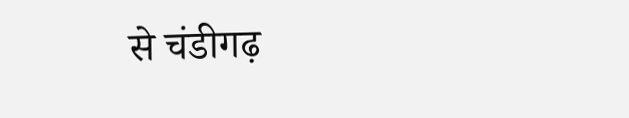से चंडीगढ़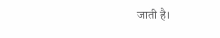जाती है।